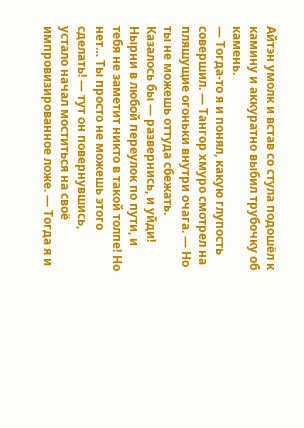Айтэн умолк и встав со стула подошёл к камину и аккуратно выбил трубочку об камень.
— Тогда-то я и понял, какую глупость совершил. — Тангор хмуро смотрел на пляшущие огоньки внутри очага. — Но ты не можешь оттуда сбежать. Казалось бы — развернись, и уйди! Нырни в любой переулок по пути, и тебя не заметит никто в такой толпе! Но нет… Ты просто не можешь этого сделать! — тут он повернувшись, устало начал моститься на своё импровизированное ложе. — Тогда я и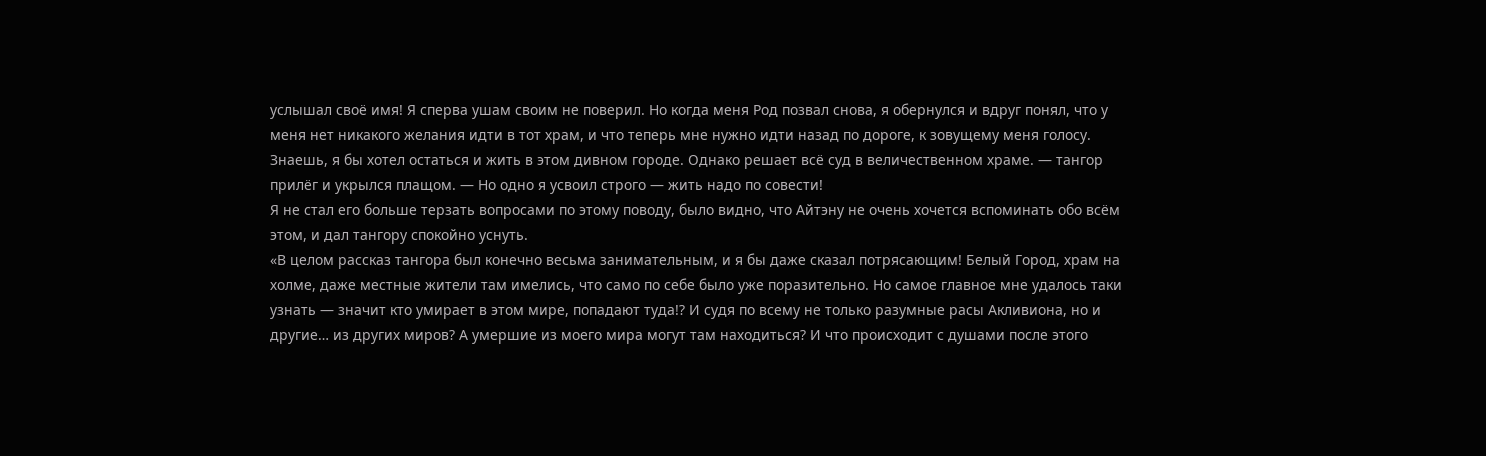услышал своё имя! Я сперва ушам своим не поверил. Но когда меня Род позвал снова, я обернулся и вдруг понял, что у меня нет никакого желания идти в тот храм, и что теперь мне нужно идти назад по дороге, к зовущему меня голосу. Знаешь, я бы хотел остаться и жить в этом дивном городе. Однако решает всё суд в величественном храме. — тангор прилёг и укрылся плащом. — Но одно я усвоил строго — жить надо по совести!
Я не стал его больше терзать вопросами по этому поводу, было видно, что Айтэну не очень хочется вспоминать обо всём этом, и дал тангору спокойно уснуть.
«В целом рассказ тангора был конечно весьма занимательным, и я бы даже сказал потрясающим! Белый Город, храм на холме, даже местные жители там имелись, что само по себе было уже поразительно. Но самое главное мне удалось таки узнать — значит кто умирает в этом мире, попадают туда!? И судя по всему не только разумные расы Акливиона, но и другие… из других миров? А умершие из моего мира могут там находиться? И что происходит с душами после этого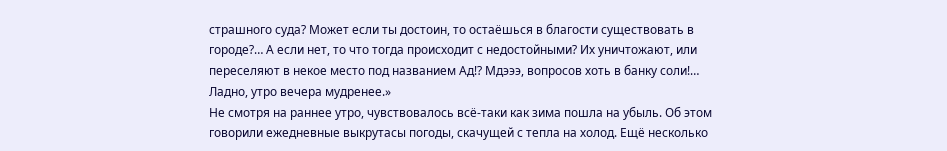страшного суда? Может если ты достоин, то остаёшься в благости существовать в городе?… А если нет, то что тогда происходит с недостойными? Их уничтожают, или переселяют в некое место под названием Ад!? Мдэээ, вопросов хоть в банку соли!… Ладно, утро вечера мудренее.»
Не смотря на раннее утро, чувствовалось всё-таки как зима пошла на убыль. Об этом говорили ежедневные выкрутасы погоды, скачущей с тепла на холод. Ещё несколько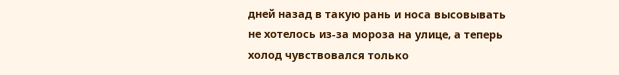дней назад в такую рань и носа высовывать не хотелось из-за мороза на улице, а теперь холод чувствовался только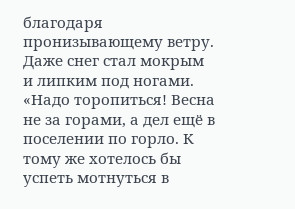благодаря пронизывающему ветру. Даже снег стал мокрым и липким под ногами.
«Надо торопиться! Весна не за горами, а дел ещё в поселении по горло. К тому же хотелось бы успеть мотнуться в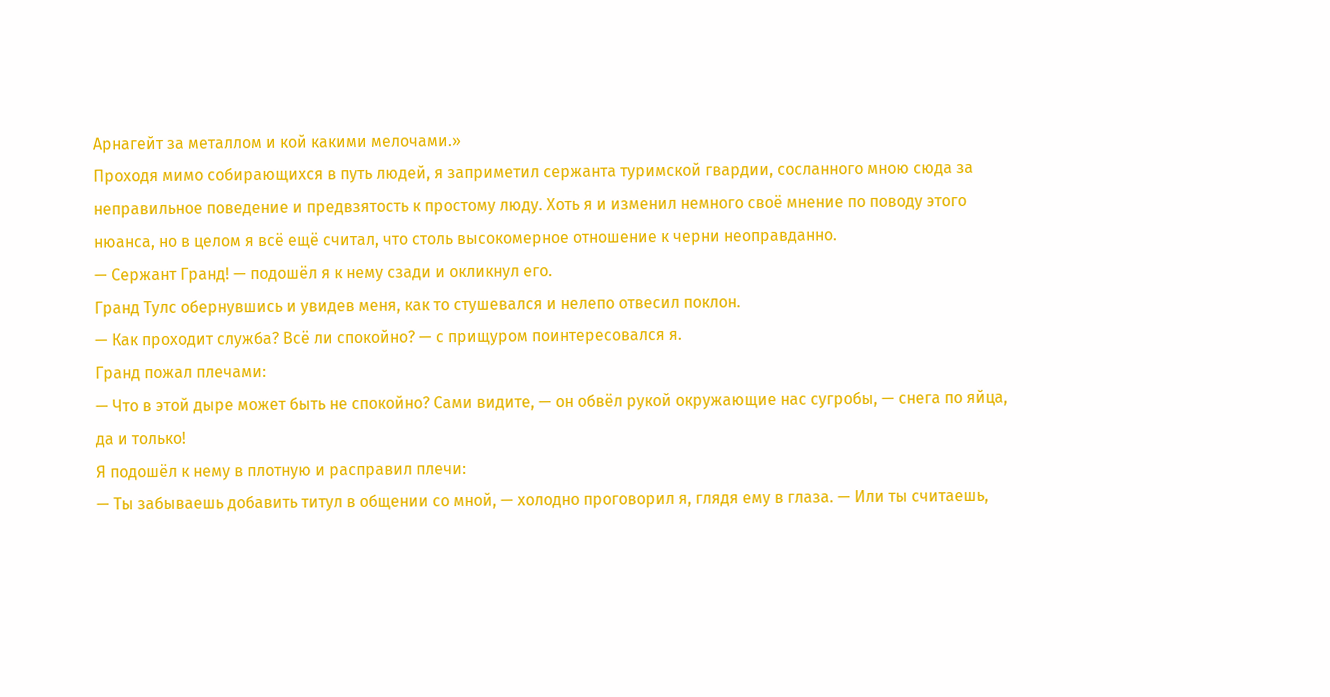Арнагейт за металлом и кой какими мелочами.»
Проходя мимо собирающихся в путь людей, я заприметил сержанта туримской гвардии, сосланного мною сюда за неправильное поведение и предвзятость к простому люду. Хоть я и изменил немного своё мнение по поводу этого нюанса, но в целом я всё ещё считал, что столь высокомерное отношение к черни неоправданно.
— Сержант Гранд! — подошёл я к нему сзади и окликнул его.
Гранд Тулс обернувшись и увидев меня, как то стушевался и нелепо отвесил поклон.
— Как проходит служба? Всё ли спокойно? — с прищуром поинтересовался я.
Гранд пожал плечами:
— Что в этой дыре может быть не спокойно? Сами видите, — он обвёл рукой окружающие нас сугробы, — снега по яйца, да и только!
Я подошёл к нему в плотную и расправил плечи:
— Ты забываешь добавить титул в общении со мной, — холодно проговорил я, глядя ему в глаза. — Или ты считаешь,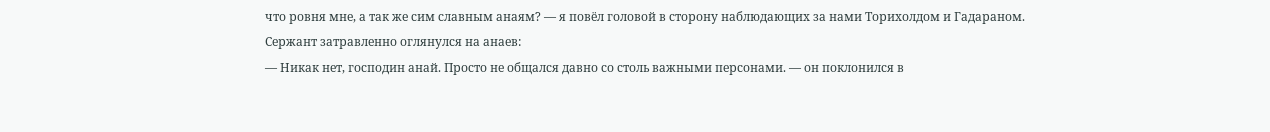что ровня мне, а так же сим славным анаям? — я повёл головой в сторону наблюдающих за нами Торихолдом и Гадараном.
Сержант затравленно оглянулся на анаев:
— Никак нет, господин анай. Просто не общался давно со столь важными персонами. — он поклонился в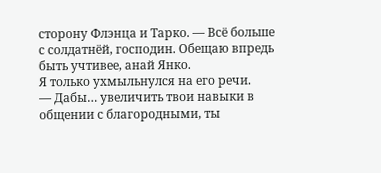сторону Флэнца и Тарко. — Всё больше с солдатнёй, господин. Обещаю впредь быть учтивее, анай Янко.
Я только ухмыльнулся на его речи.
— Дабы… увеличить твои навыки в общении с благородными, ты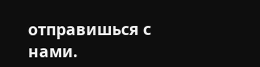отправишься с нами.